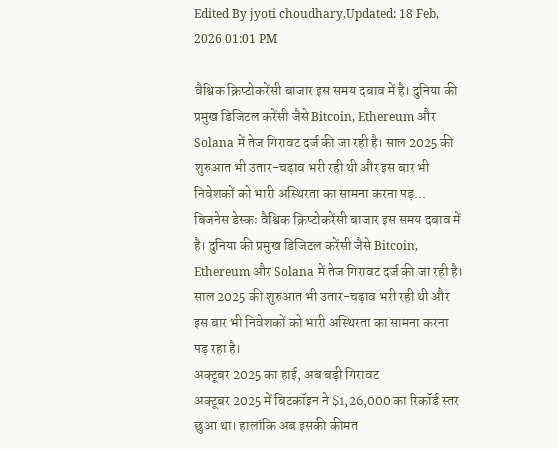Edited By jyoti choudhary,Updated: 18 Feb, 2026 01:01 PM

वैश्विक क्रिप्टोकरेंसी बाजार इस समय दबाव में है। दुनिया की प्रमुख डिजिटल करेंसी जैसे Bitcoin, Ethereum और Solana में तेज गिरावट दर्ज की जा रही है। साल 2025 की शुरुआत भी उतार-चढ़ाव भरी रही थी और इस बार भी निवेशकों को भारी अस्थिरता का सामना करना पड़...
बिजनेस डेस्कः वैश्विक क्रिप्टोकरेंसी बाजार इस समय दबाव में है। दुनिया की प्रमुख डिजिटल करेंसी जैसे Bitcoin, Ethereum और Solana में तेज गिरावट दर्ज की जा रही है। साल 2025 की शुरुआत भी उतार-चढ़ाव भरी रही थी और इस बार भी निवेशकों को भारी अस्थिरता का सामना करना पड़ रहा है।
अक्टूबर 2025 का हाई, अब बड़ी गिरावट
अक्टूबर 2025 में बिटकॉइन ने $1,26,000 का रिकॉर्ड स्तर छुआ था। हालांकि अब इसकी कीमत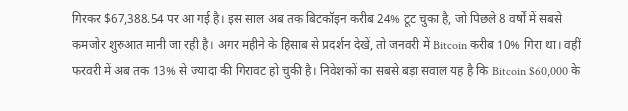गिरकर $67,388.54 पर आ गई है। इस साल अब तक बिटकॉइन करीब 24% टूट चुका है, जो पिछले 8 वर्षों में सबसे कमजोर शुरुआत मानी जा रही है। अगर महीने के हिसाब से प्रदर्शन देखें, तो जनवरी में Bitcoin करीब 10% गिरा था। वहीं फरवरी में अब तक 13% से ज्यादा की गिरावट हो चुकी है। निवेशकों का सबसे बड़ा सवाल यह है कि Bitcoin $60,000 के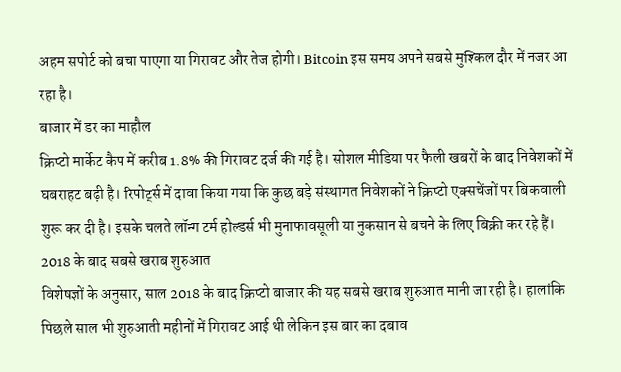अहम सपोर्ट को बचा पाएगा या गिरावट और तेज होगी। Bitcoin इस समय अपने सबसे मुश्किल दौर में नजर आ रहा है।
बाजार में डर का माहौल
क्रिप्टो मार्केट कैप में करीब 1.8% की गिरावट दर्ज की गई है। सोशल मीडिया पर फैली खबरों के बाद निवेशकों में घबराहट बढ़ी है। रिपोर्ट्स में दावा किया गया कि कुछ बड़े संस्थागत निवेशकों ने क्रिप्टो एक्सचेंजों पर बिकवाली शुरू कर दी है। इसके चलते लॉन्ग टर्म होल्डर्स भी मुनाफावसूली या नुकसान से बचने के लिए बिक्री कर रहे हैं।
2018 के बाद सबसे खराब शुरुआत
विशेषज्ञों के अनुसार, साल 2018 के बाद क्रिप्टो बाजार की यह सबसे खराब शुरुआत मानी जा रही है। हालांकि पिछले साल भी शुरुआती महीनों में गिरावट आई थी लेकिन इस बार का दबाव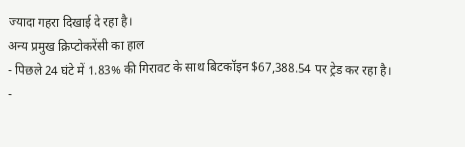ज्यादा गहरा दिखाई दे रहा है।
अन्य प्रमुख क्रिप्टोकरेंसी का हाल
- पिछले 24 घंटे में 1.83% की गिरावट के साथ बिटकॉइन $67,388.54 पर ट्रेड कर रहा है।
-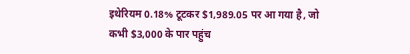इथेरियम 0.18% टूटकर $1,989.05 पर आ गया है, जो कभी $3,000 के पार पहुंच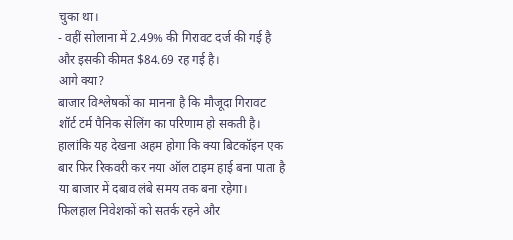चुका था।
- वहीं सोलाना में 2.49% की गिरावट दर्ज की गई है और इसकी कीमत $84.69 रह गई है।
आगे क्या?
बाजार विश्लेषकों का मानना है कि मौजूदा गिरावट शॉर्ट टर्म पैनिक सेलिंग का परिणाम हो सकती है। हालांकि यह देखना अहम होगा कि क्या बिटकॉइन एक बार फिर रिकवरी कर नया ऑल टाइम हाई बना पाता है या बाजार में दबाव लंबे समय तक बना रहेगा। फिलहाल निवेशकों को सतर्क रहने और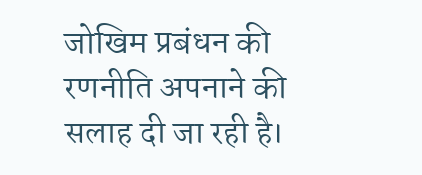जोखिम प्रबंधन की रणनीति अपनाने की सलाह दी जा रही है।